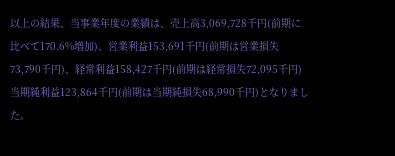以上の結果、当事業年度の業績は、売上高3,069,728千円(前期に比べて170.6%増加)、営業利益153,691千円(前期は営業損失73,790千円)、経常利益158,427千円(前期は経常損失72,095千円)当期純利益123,864千円(前期は当期純損失68,990千円)となりました。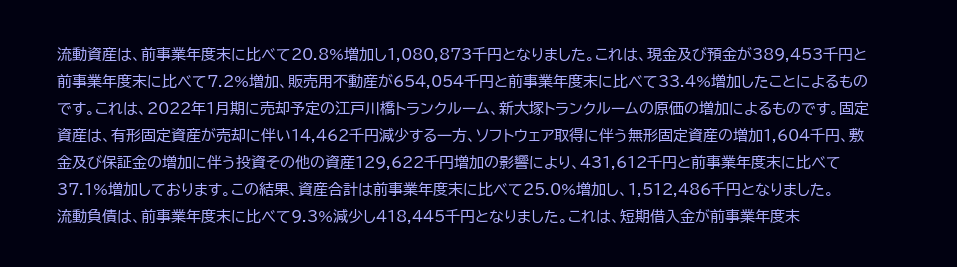流動資産は、前事業年度末に比べて20.8%増加し1,080,873千円となりました。これは、現金及び預金が389,453千円と前事業年度末に比べて7.2%増加、販売用不動産が654,054千円と前事業年度末に比べて33.4%増加したことによるものです。これは、2022年1月期に売却予定の江戸川橋トランクルーム、新大塚トランクルームの原価の増加によるものです。固定資産は、有形固定資産が売却に伴い14,462千円減少する一方、ソフトウェア取得に伴う無形固定資産の増加1,604千円、敷金及び保証金の増加に伴う投資その他の資産129,622千円増加の影響により、431,612千円と前事業年度末に比べて37.1%増加しております。この結果、資産合計は前事業年度末に比べて25.0%増加し、1,512,486千円となりました。
流動負債は、前事業年度末に比べて9.3%減少し418,445千円となりました。これは、短期借入金が前事業年度末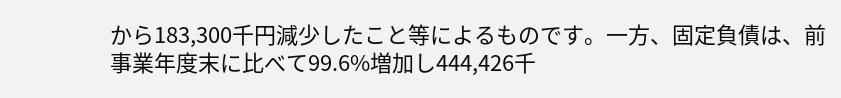から183,300千円減少したこと等によるものです。一方、固定負債は、前事業年度末に比べて99.6%増加し444,426千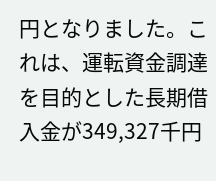円となりました。これは、運転資金調達を目的とした長期借入金が349,327千円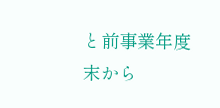と前事業年度末から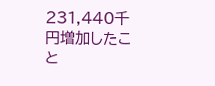231,440千円増加したこと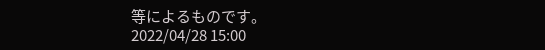等によるものです。
2022/04/28 15:00